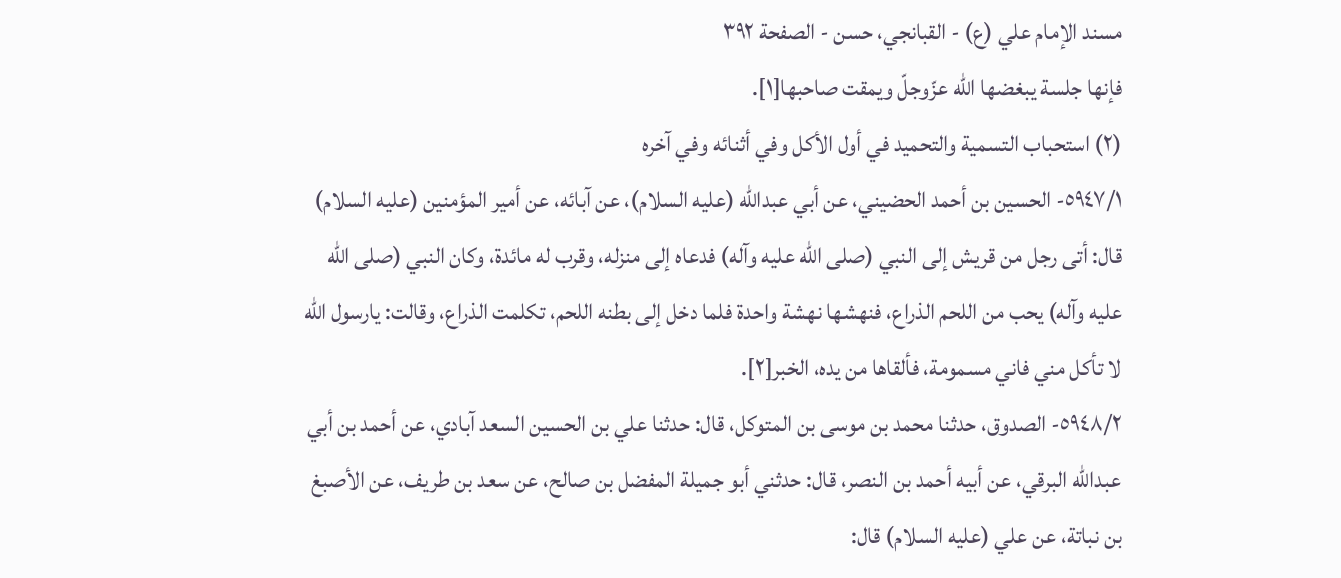مسند الإمام علي (ع) - القبانجي، حسن - الصفحة ٣٩٢
فإنها جلسة يبغضها الله عزّوجلّ ويمقت صاحبها[١].
(٢) استحباب التسمية والتحميد في أول الأكل وفي أثنائه وفي آخره
٥٩٤٧/١- الحسين بن أحمد الحضيني، عن أبي عبدالله (عليه السلام)، عن آبائه، عن أمير المؤمنين (عليه السلام) قال: أتى رجل من قريش إلى النبي (صلى الله عليه وآله) فدعاه إلى منزله، وقرب له مائدة، وكان النبي (صلى الله عليه وآله) يحب من اللحم الذراع، فنهشها نهشة واحدة فلما دخل إلى بطنه اللحم، تكلمت الذراع، وقالت: يارسول الله لا تأكل مني فاني مسمومة، فألقاها من يده، الخبر[٢].
٥٩٤٨/٢- الصدوق، حدثنا محمد بن موسى بن المتوكل، قال: حدثنا علي بن الحسين السعد آبادي، عن أحمد بن أبي عبدالله البرقي، عن أبيه أحمد بن النصر، قال: حدثني أبو جميلة المفضل بن صالح، عن سعد بن طريف، عن الأصبغ بن نباتة، عن علي (عليه السلام) قال: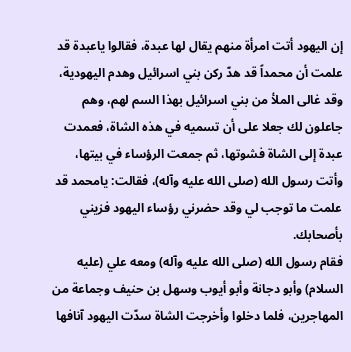إن اليهود أتت امرأة منهم يقال لها عبدة، فقالوا ياعبدة قد علمت أن محمداً قد هدّ ركن بني اسرائيل وهدم اليهودية، وقد غالى الملأ من بني اسرائيل بهذا السم لهم، وهم جاعلون لك جعلا على أن تسميه في هذه الشاة، فعمدت عبدة إلى الشاة فشوتها، ثم جمعت الرؤساء في بيتها، وأتت رسول الله (صلى الله عليه وآله)، فقالت: يامحمد قد علمت ما توجب لي وقد حضرني رؤساء اليهود فزيني بأصحابك.
فقام رسول الله (صلى الله عليه وآله) ومعه علي (عليه السلام) وأبو دجانة وأبو أيوب وسهل بن حنيف وجماعة من المهاجرين، فلما دخلوا وأخرجت الشاة سدّت اليهود آنافها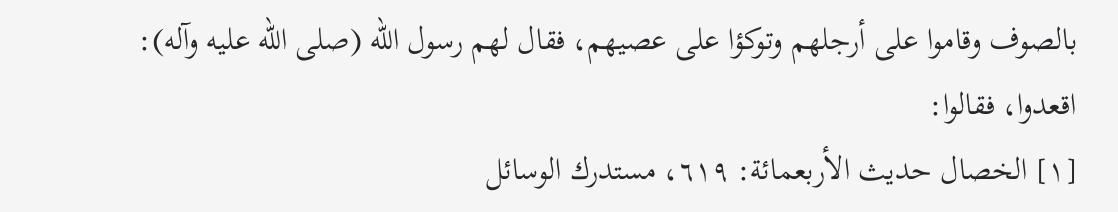بالصوف وقاموا على أرجلهم وتوكؤا على عصيهم، فقال لهم رسول الله (صلى الله عليه وآله): اقعدوا، فقالوا:
[١] الخصال حديث الأربعمائة: ٦١٩، مستدرك الوسائل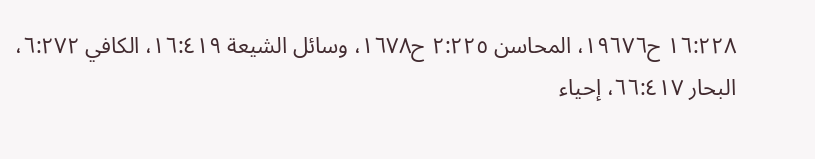١٦:٢٢٨ ح١٩٦٧٦، المحاسن ٢:٢٢٥ ح١٦٧٨، وسائل الشيعة ١٦:٤١٩، الكافي ٦:٢٧٢، البحار ٦٦:٤١٧، إحياء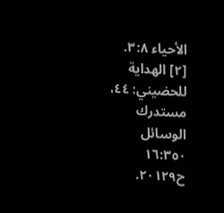الأحياء ٣:٨.
[٢] الهداية للحضيني: ٤٤، مستدرك الوسائل ١٦:٣٥٠ ح٢٠١٢٩.